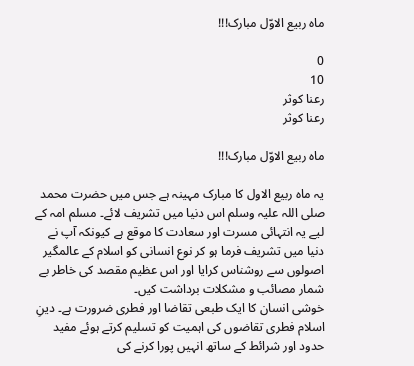ماہ ربیع الاوّل مبارک!!!

0
10
رعنا کوثر
رعنا کوثر

ماہ ربیع الاوّل مبارک!!!

یہ ماہ ربیع الاول کا مبارک مہینہ ہے جس میں حضرت محمد صلی اللہ علیہ وسلم اس دنیا میں تشریف لائے۔ مسلم امہ کے لیے یہ انتہائی مسرت اور سعادت کا موقع ہے کیونکہ آپ نے دنیا میں تشریف فرما ہو کر نوع انسانی کو اسلام کے عالمگیر اصولوں سے روشناس کرایا اور اس عظیم مقصد کی خاطر بے شمار مصائب و مشکلات برداشت کیں۔
خوشی انسان کا ایک طبعی تقاضا اور فطری ضرورت ہے۔ دینِ اسلام فطری تقاضوں کی اہمیت کو تسلیم کرتے ہوئے مفید حدود اور شرائط کے ساتھ انہیں پورا کرنے کی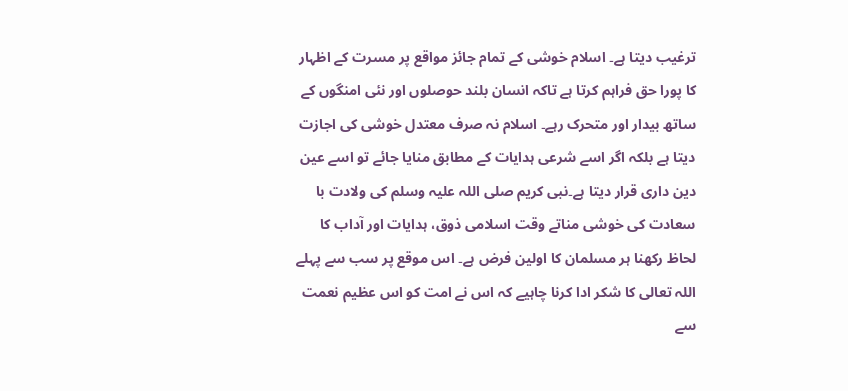ترغیب دیتا ہے۔ اسلام خوشی کے تمام جائز مواقع پر مسرت کے اظہار کا پورا حق فراہم کرتا ہے تاکہ انسان بلند حوصلوں اور نئی امنگوں کے ساتھ بیدار اور متحرک رہے۔ اسلام نہ صرف معتدل خوشی کی اجازت دیتا ہے بلکہ اگر اسے شرعی ہدایات کے مطابق منایا جائے تو اسے عین دین داری قرار دیتا ہے۔نبی کریم صلی اللہ علیہ وسلم کی ولادت با سعادت کی خوشی مناتے وقت اسلامی ذوق، ہدایات اور آداب کا لحاظ رکھنا ہر مسلمان کا اولین فرض ہے۔ اس موقع پر سب سے پہلے اللہ تعالی کا شکر ادا کرنا چاہیے کہ اس نے امت کو اس عظیم نعمت سے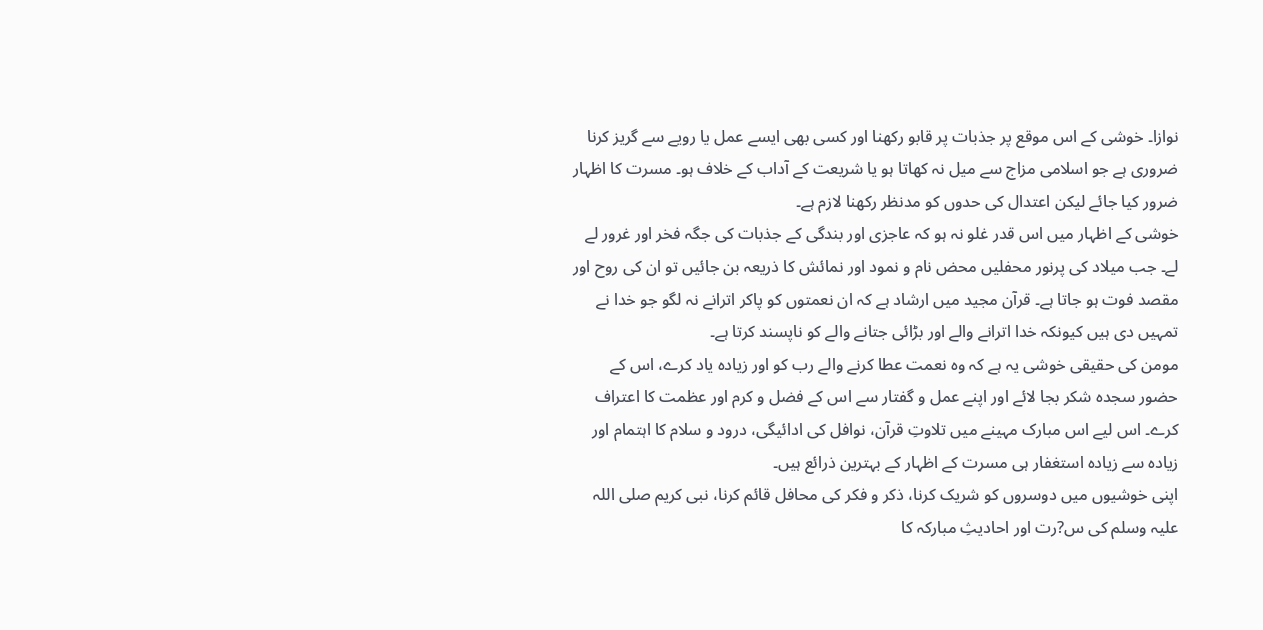نوازا۔ خوشی کے اس موقع پر جذبات پر قابو رکھنا اور کسی بھی ایسے عمل یا رویے سے گریز کرنا ضروری ہے جو اسلامی مزاج سے میل نہ کھاتا ہو یا شریعت کے آداب کے خلاف ہو۔ مسرت کا اظہار ضرور کیا جائے لیکن اعتدال کی حدوں کو مدنظر رکھنا لازم ہے۔
خوشی کے اظہار میں اس قدر غلو نہ ہو کہ عاجزی اور بندگی کے جذبات کی جگہ فخر اور غرور لے لے۔ جب میلاد کی پرنور محفلیں محض نام و نمود اور نمائش کا ذریعہ بن جائیں تو ان کی روح اور مقصد فوت ہو جاتا ہے۔ قرآن مجید میں ارشاد ہے کہ ان نعمتوں کو پاکر اترانے نہ لگو جو خدا نے تمہیں دی ہیں کیونکہ خدا اترانے والے اور بڑائی جتانے والے کو ناپسند کرتا ہے۔
مومن کی حقیقی خوشی یہ ہے کہ وہ نعمت عطا کرنے والے رب کو اور زیادہ یاد کرے، اس کے حضور سجدہ شکر بجا لائے اور اپنے عمل و گفتار سے اس کے فضل و کرم اور عظمت کا اعتراف کرے۔ اس لیے اس مبارک مہینے میں تلاوتِ قرآن، نوافل کی ادائیگی، درود و سلام کا اہتمام اور زیادہ سے زیادہ استغفار ہی مسرت کے اظہار کے بہترین ذرائع ہیں۔
اپنی خوشیوں میں دوسروں کو شریک کرنا، ذکر و فکر کی محافل قائم کرنا، نبی کریم صلی اللہ علیہ وسلم کی س?رت اور احادیثِ مبارکہ کا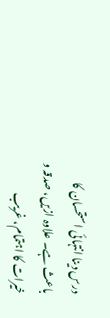درس دینا انتہائی استحسان کا باعث ہے۔ علاوہ ازیں، صدقہ و خیرات کا اہتمام، غریب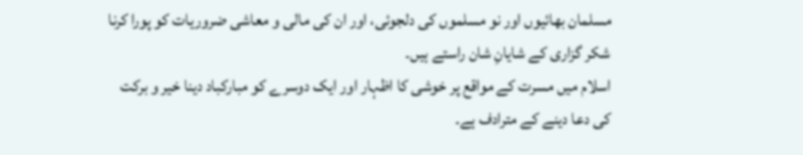مسلمان بھائیوں اور نو مسلموں کی دلجوئی، اور ان کی مالی و معاشی ضروریات کو پورا کرنا شکر گزاری کے شایانِ شان راستے ہیں۔
اسلام میں مسرت کے مواقع پر خوشی کا اظہار اور ایک دوسرے کو مبارکباد دینا خیر و برکت کی دعا دینے کے مترادف ہے۔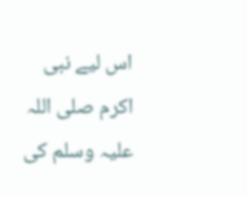اس لیے نبی اکرم صلی اللہ علیہ وسلم کی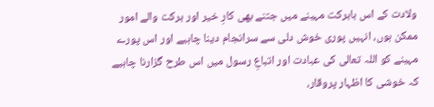ولادت کے اس بابرکت مہینے میں جتنے بھی کارِ خیر اور برکت والے امور ممکن ہوں، انہیں پوری خوش دلی سے سرانجام دینا چاہیے اور اس پورے مہینے کو اللہ تعالی کی عبادت اور اتباعِ رسول میں اس طرح گزارنا چاہیے کہ خوشی کا اظہار پروقار،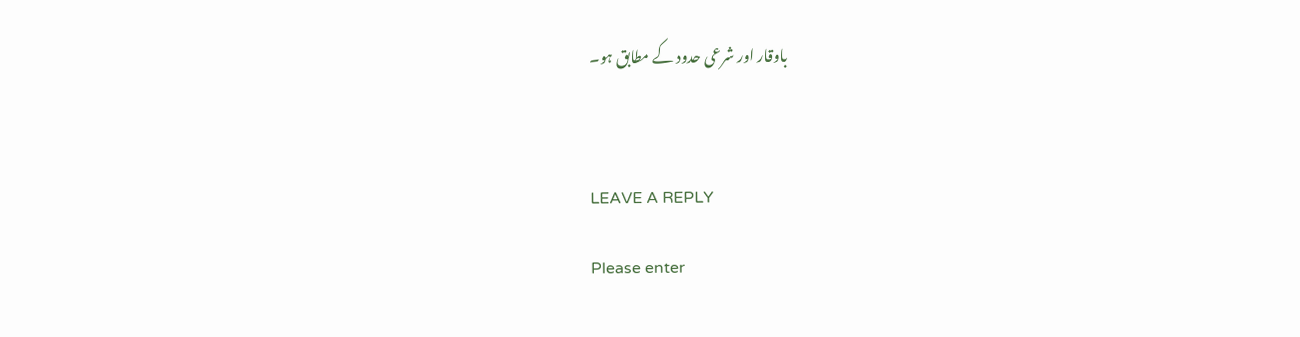باوقار اور شرعی حدود کے مطابق ہو۔



LEAVE A REPLY

Please enter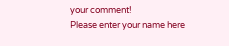your comment!
Please enter your name here